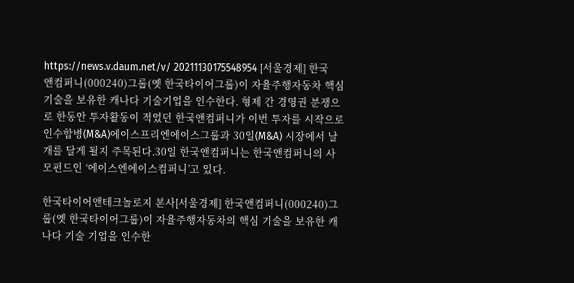https://news.v.daum.net/v/ 20211130175548954 [서울경제] 한국앤컴퍼니(000240)그룹(옛 한국타이어그룹)이 자율주행자동차 핵심기술을 보유한 캐나다 기술기업을 인수한다. 형제 간 경영권 분쟁으로 한동안 투자활동이 적었던 한국앤컴퍼니가 이번 투자를 시작으로 인수합병(M&A)에이스프리엔에이스그룹과 30일(M&A) 시장에서 날개를 달게 될지 주목된다.30일 한국앤컴퍼니는 한국앤컴퍼니의 사모펀드인 ‘에이스엔에이스컴퍼니’고 있다.

한국타이어앤테크놀로지 본사[서울경제] 한국앤컴퍼니(000240)그룹(옛 한국타이어그룹)이 자율주행자동차의 핵심 기술을 보유한 캐나다 기술 기업을 인수한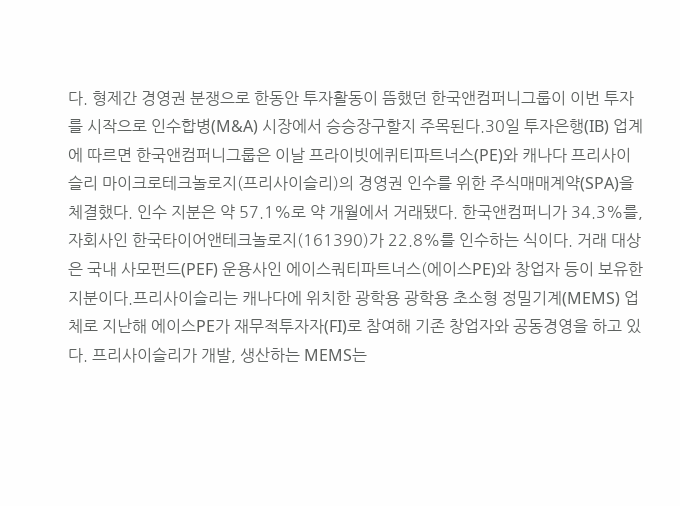다. 형제간 경영권 분쟁으로 한동안 투자활동이 뜸했던 한국앤컴퍼니그룹이 이번 투자를 시작으로 인수합병(M&A) 시장에서 승승장구할지 주목된다.30일 투자은행(IB) 업계에 따르면 한국앤컴퍼니그룹은 이날 프라이빗에퀴티파트너스(PE)와 캐나다 프리사이슬리 마이크로테크놀로지(프리사이슬리)의 경영권 인수를 위한 주식매매계약(SPA)을 체결했다. 인수 지분은 약 57.1%로 약 개월에서 거래됐다. 한국앤컴퍼니가 34.3%를, 자회사인 한국타이어앤테크놀로지(161390)가 22.8%를 인수하는 식이다. 거래 대상은 국내 사모펀드(PEF) 운용사인 에이스쿼티파트너스(에이스PE)와 창업자 등이 보유한 지분이다.프리사이슬리는 캐나다에 위치한 광학용 광학용 초소형 정밀기계(MEMS) 업체로 지난해 에이스PE가 재무적투자자(FI)로 참여해 기존 창업자와 공동경영을 하고 있다. 프리사이슬리가 개발, 생산하는 MEMS는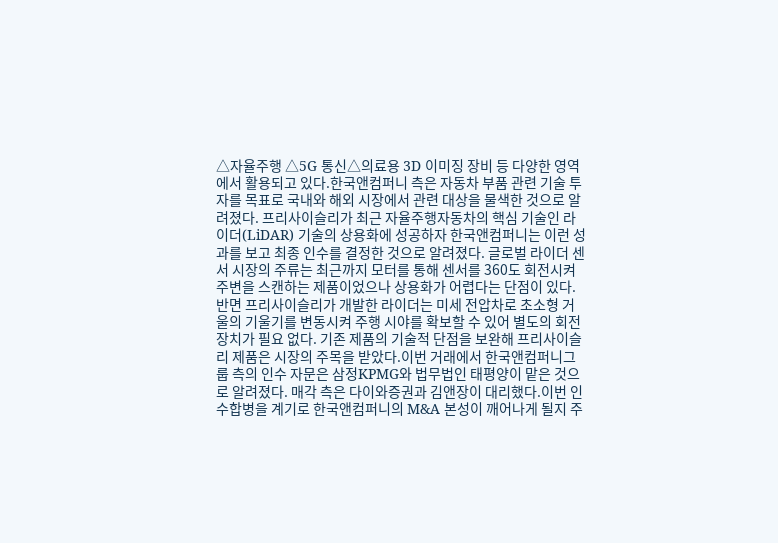△자율주행 △5G 통신△의료용 3D 이미징 장비 등 다양한 영역에서 활용되고 있다.한국앤컴퍼니 측은 자동차 부품 관련 기술 투자를 목표로 국내와 해외 시장에서 관련 대상을 물색한 것으로 알려졌다. 프리사이슬리가 최근 자율주행자동차의 핵심 기술인 라이더(LiDAR) 기술의 상용화에 성공하자 한국앤컴퍼니는 이런 성과를 보고 최종 인수를 결정한 것으로 알려졌다. 글로벌 라이더 센서 시장의 주류는 최근까지 모터를 통해 센서를 360도 회전시켜 주변을 스캔하는 제품이었으나 상용화가 어렵다는 단점이 있다. 반면 프리사이슬리가 개발한 라이더는 미세 전압차로 초소형 거울의 기울기를 변동시켜 주행 시야를 확보할 수 있어 별도의 회전 장치가 필요 없다. 기존 제품의 기술적 단점을 보완해 프리사이슬리 제품은 시장의 주목을 받았다.이번 거래에서 한국앤컴퍼니그룹 측의 인수 자문은 삼정KPMG와 법무법인 태평양이 맡은 것으로 알려졌다. 매각 측은 다이와증권과 김앤장이 대리했다.이번 인수합병을 계기로 한국앤컴퍼니의 M&A 본성이 깨어나게 될지 주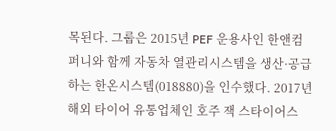목된다. 그룹은 2015년 PEF 운용사인 한앤컴퍼니와 함께 자동차 열관리시스템을 생산·공급하는 한온시스템(018880)을 인수했다. 2017년 해외 타이어 유통업체인 호주 잭 스타이어스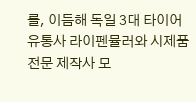를, 이듬해 독일 3대 타이어 유통사 라이펜뮬러와 시제품 전문 제작사 모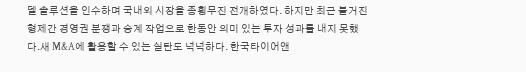델 솔루션을 인수하며 국내외 시장을 종횡무진 전개하였다. 하지만 최근 불거진 형제간 경영권 분쟁과 승계 작업으로 한동안 의미 있는 투자 성과를 내지 못했다.새 M&A에 활용할 수 있는 실탄도 넉넉하다. 한국타이어앤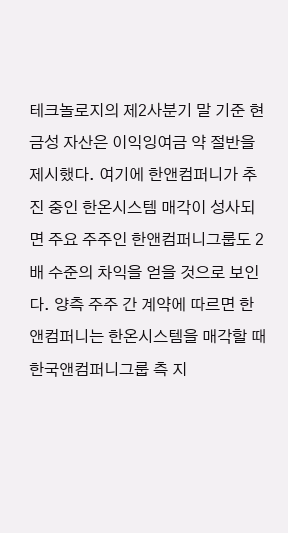테크놀로지의 제2사분기 말 기준 현금성 자산은 이익잉여금 약 절반을 제시했다. 여기에 한앤컴퍼니가 추진 중인 한온시스템 매각이 성사되면 주요 주주인 한앤컴퍼니그룹도 2배 수준의 차익을 얻을 것으로 보인다. 양측 주주 간 계약에 따르면 한앤컴퍼니는 한온시스템을 매각할 때 한국앤컴퍼니그룹 측 지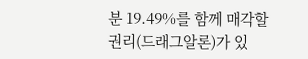분 19.49%를 함께 매각할 권리(드래그알론)가 있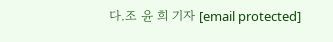다.조 윤 희 기자 [email protected]